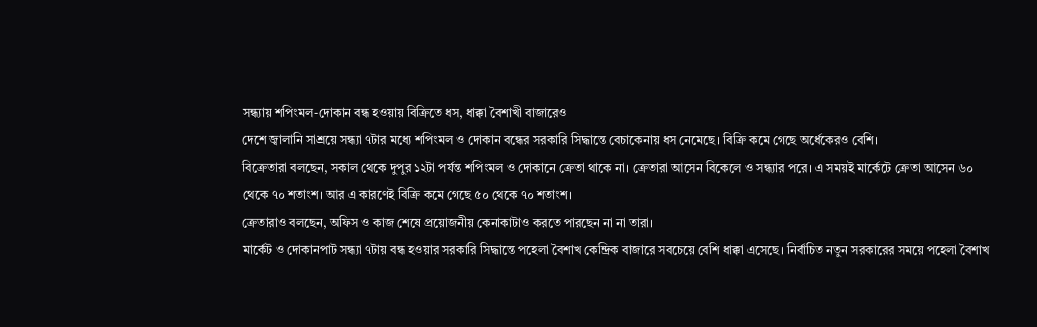সন্ধ্যায় শপিংমল-দোকান বন্ধ হওয়ায় বিক্রিতে ধস, ধাক্কা বৈশাখী বাজারেও
দেশে জ্বালানি সাশ্রয়ে সন্ধ্যা ৭টার মধ্যে শপিংমল ও দোকান বন্ধের সরকারি সিদ্ধান্তে বেচাকেনায় ধস নেমেছে। বিক্রি কমে গেছে অর্ধেকেরও বেশি।
বিক্রেতারা বলছেন, সকাল থেকে দুপুর ১২টা পর্যন্ত শপিংমল ও দোকানে ক্রেতা থাকে না। ক্রেতারা আসেন বিকেলে ও সন্ধ্যার পরে। এ সময়ই মার্কেটে ক্রেতা আসেন ৬০ থেকে ৭০ শতাংশ। আর এ কারণেই বিক্রি কমে গেছে ৫০ থেকে ৭০ শতাংশ।
ক্রেতারাও বলছেন, অফিস ও কাজ শেষে প্রয়োজনীয় কেনাকাটাও করতে পারছেন না না তারা।
মার্কেট ও দোকানপাট সন্ধ্যা ৭টায় বন্ধ হওয়ার সরকারি সিদ্ধান্তে পহেলা বৈশাখ কেন্দ্রিক বাজারে সবচেয়ে বেশি ধাক্কা এসেছে। নির্বাচিত নতুন সরকারের সময়ে পহেলা বৈশাখ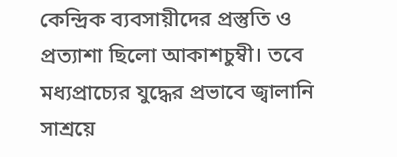কেন্দ্রিক ব্যবসায়ীদের প্রস্তুতি ও প্রত্যাশা ছিলো আকাশচুম্বী। তবে মধ্যপ্রাচ্যের যুদ্ধের প্রভাবে জ্বালানি সাশ্রয়ে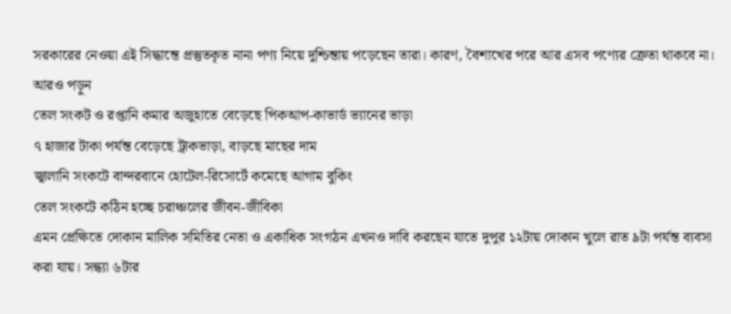সরকারের নেওয়া এই সিদ্ধান্তে প্রস্তুতকৃত নানা পণ্য নিয়ে দুশ্চিন্তায় পড়েছেন তারা। কারণ, বৈশাখের পরে আর এসব পণ্যের ক্রেতা থাকবে না।
আরও পড়ুন
তেল সংকট ও রপ্তানি কমার অজুহাতে বেড়েছে পিকআপ-কাভার্ড ভ্যানের ভাড়া
৭ হাজার টাকা পর্যন্ত বেড়েছে ট্রাকভাড়া, বাড়ছে মাছের দাম
জ্বালানি সংকটে বান্দরবানে হোটেল-রিসোর্টে কমেছে আগাম বুকিং
তেল সংকটে কঠিন হচ্ছে চরাঞ্চলের জীবন-জীবিকা
এমন প্রেক্ষিতে দোকান মালিক সমিতির নেতা ও একাধিক সংগঠন এখনও দাবি করছেন যাতে দুপুর ১২টায় দোকান খুলে রাত ৯টা পর্যন্ত ব্যবসা করা যায়। সন্ধ্যা ৬টার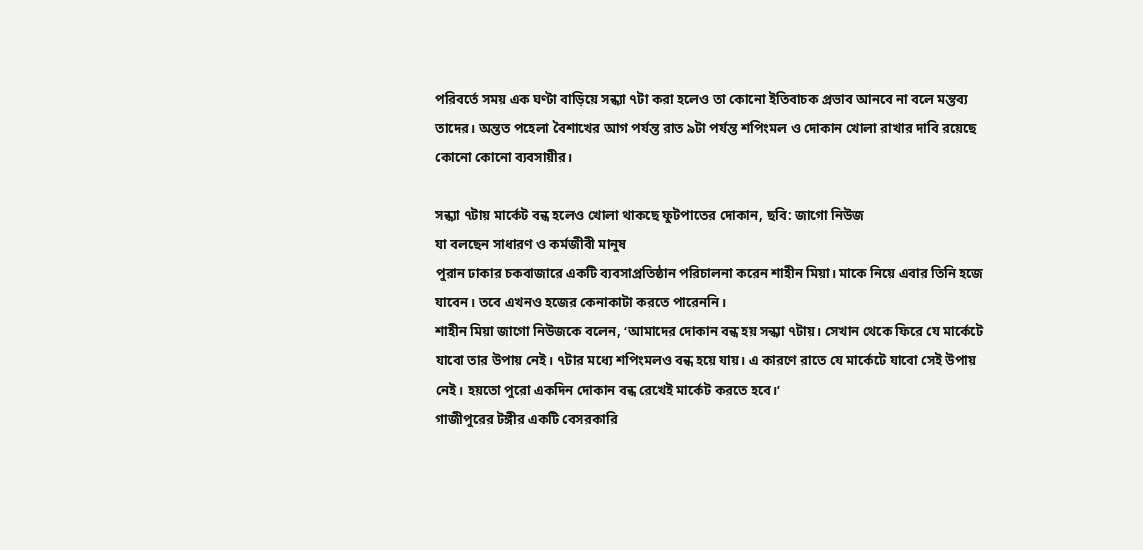পরিবর্তে সময় এক ঘণ্টা বাড়িয়ে সন্ধ্যা ৭টা করা হলেও তা কোনো ইতিবাচক প্রভাব আনবে না বলে মন্তব্য তাদের। অন্তত পহেলা বৈশাখের আগ পর্যন্ত রাত ৯টা পর্যন্ত শপিংমল ও দোকান খোলা রাখার দাবি রয়েছে কোনো কোনো ব্যবসায়ীর।

সন্ধ্যা ৭টায় মার্কেট বন্ধ হলেও খোলা থাকছে ফুটপাতের দোকান, ছবি: জাগো নিউজ
যা বলছেন সাধারণ ও কর্মজীবী মানুষ
পুরান ঢাকার চকবাজারে একটি ব্যবসাপ্রতিষ্ঠান পরিচালনা করেন শাহীন মিয়া। মাকে নিয়ে এবার তিনি হজে যাবেন। তবে এখনও হজের কেনাকাটা করতে পারেননি।
শাহীন মিয়া জাগো নিউজকে বলেন, ‘আমাদের দোকান বন্ধ হয় সন্ধ্যা ৭টায়। সেখান থেকে ফিরে যে মার্কেটে যাবো তার উপায় নেই। ৭টার মধ্যে শপিংমলও বন্ধ হয়ে যায়। এ কারণে রাতে যে মার্কেটে যাবো সেই উপায় নেই। হয়তো পুরো একদিন দোকান বন্ধ রেখেই মার্কেট করতে হবে।’
গাজীপুরের টঙ্গীর একটি বেসরকারি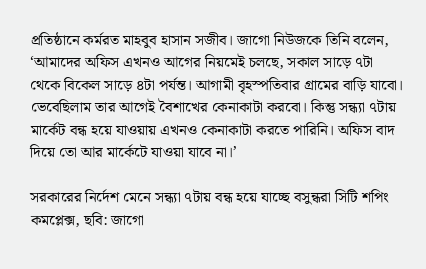প্রতিষ্ঠানে কর্মরত মাহবুব হাসান সজীব। জাগো নিউজকে তিনি বলেন, ‘আমাদের অফিস এখনও আগের নিয়মেই চলছে, সকাল সাড়ে ৭টা থেকে বিকেল সাড়ে ৪টা পর্যন্ত। আগামী বৃহস্পতিবার গ্রামের বাড়ি যাবো। ভেবেছিলাম তার আগেই বৈশাখের কেনাকাটা করবো। কিন্তু সন্ধ্যা ৭টায় মার্কেট বন্ধ হয়ে যাওয়ায় এখনও কেনাকাটা করতে পারিনি। অফিস বাদ দিয়ে তো আর মার্কেটে যাওয়া যাবে না।’

সরকারের নির্দেশ মেনে সন্ধ্যা ৭টায় বন্ধ হয়ে যাচ্ছে বসুন্ধরা সিটি শপিং কমপ্লেক্স, ছবি: জাগো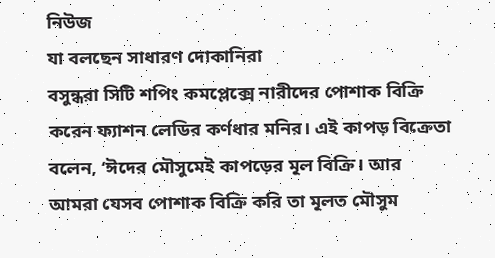নিউজ
যা বলছেন সাধারণ দোকানিরা
বসুন্ধরা সিটি শপিং কমপ্লেক্সে নারীদের পোশাক বিক্রি করেন ফ্যাশন লেডির কর্ণধার মনির। এই কাপড় বিক্রেতা বলেন, ‘ঈদের মৌসুমেই কাপড়ের মূল বিক্রি। আর আমরা যেসব পোশাক বিক্রি করি তা মূলত মৌসুম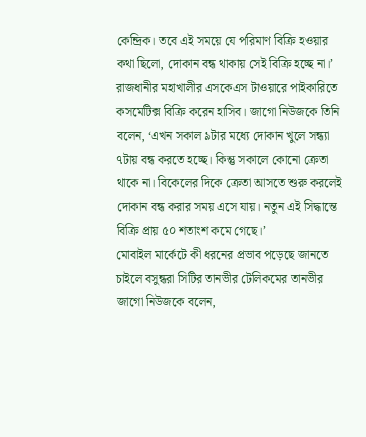কেন্দ্রিক। তবে এই সময়ে যে পরিমাণ বিক্রি হওয়ার কথা ছিলো, দোকান বন্ধ থাকায় সেই বিক্রি হচ্ছে না।’
রাজধানীর মহাখালীর এসকেএস টাওয়ারে পাইকারিতে কসমেটিক্স বিক্রি করেন হাসিব। জাগো নিউজকে তিনি বলেন, ‘এখন সকাল ৯টার মধ্যে দোকান খুলে সন্ধ্যা ৭টায় বন্ধ করতে হচ্ছে। কিন্তু সকালে কোনো ক্রেতা থাকে না। বিকেলের দিকে ক্রেতা আসতে শুরু করলেই দোকান বন্ধ করার সময় এসে যায়। নতুন এই সিদ্ধান্তে বিক্রি প্রায় ৫০ শতাংশ কমে গেছে।’
মোবাইল মার্কেটে কী ধরনের প্রভাব পড়েছে জানতে চাইলে বসুন্ধরা সিটির তানভীর টেলিকমের তানভীর জাগো নিউজকে বলেন,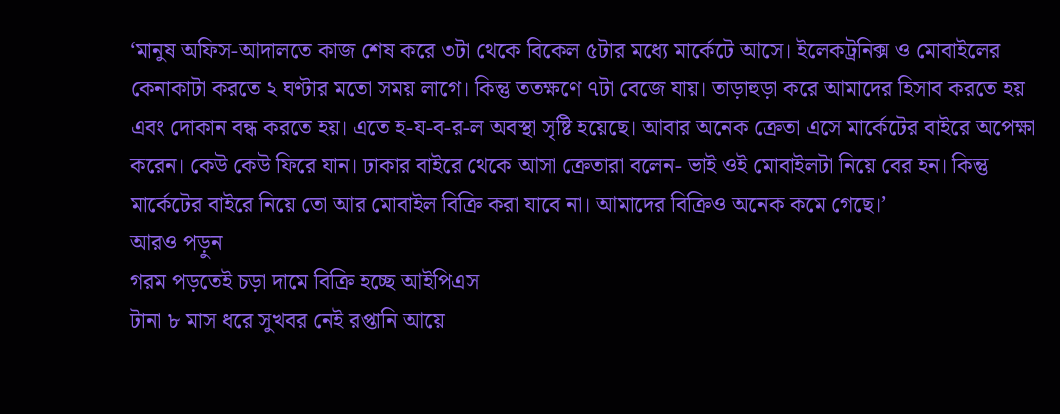‘মানুষ অফিস-আদালতে কাজ শেষ করে ৩টা থেকে বিকেল ৫টার মধ্যে মার্কেটে আসে। ইলেকট্রনিক্স ও মোবাইলের কেনাকাটা করতে ২ ঘণ্টার মতো সময় লাগে। কিন্তু ততক্ষণে ৭টা বেজে যায়। তাড়াহুড়া করে আমাদের হিসাব করতে হয় এবং দোকান বন্ধ করতে হয়। এতে হ-য-ব-র-ল অবস্থা সৃষ্টি হয়েছে। আবার অনেক ক্রেতা এসে মার্কেটের বাইরে অপেক্ষা করেন। কেউ কেউ ফিরে যান। ঢাকার বাইরে থেকে আসা ক্রেতারা বলেন- ভাই ওই মোবাইলটা নিয়ে বের হন। কিন্তু মার্কেটের বাইরে নিয়ে তো আর মোবাইল বিক্রি করা যাবে না। আমাদের বিক্রিও অনেক কমে গেছে।’
আরও পড়ুন
গরম পড়তেই চড়া দামে বিক্রি হচ্ছে আইপিএস
টানা ৮ মাস ধরে সুখবর নেই রপ্তানি আয়ে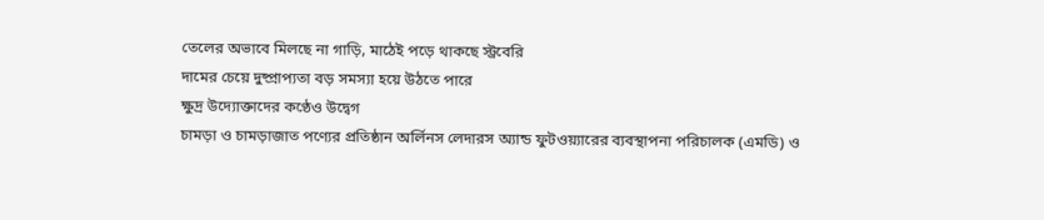তেলের অভাবে মিলছে না গাড়ি, মাঠেই পড়ে থাকছে স্ট্রবেরি
দামের চেয়ে দুষ্প্রাপ্যতা বড় সমস্যা হয়ে উঠতে পারে
ক্ষুদ্র উদ্যোক্তাদের কণ্ঠেও উদ্বেগ
চামড়া ও চামড়াজাত পণ্যের প্রতিষ্ঠান অর্লিনস লেদারস অ্যান্ড ফুটওয়্যারের ব্যবস্থাপনা পরিচালক (এমডি) ও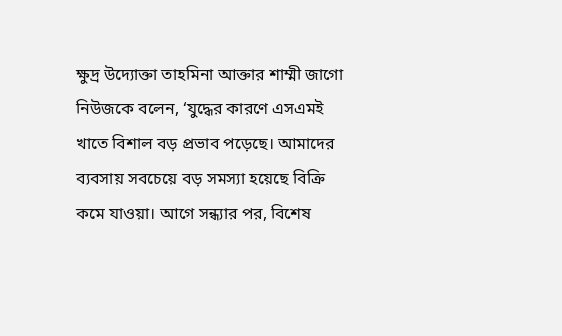ক্ষুদ্র উদ্যোক্তা তাহমিনা আক্তার শাম্মী জাগো নিউজকে বলেন, ‘যুদ্ধের কারণে এসএমই খাতে বিশাল বড় প্রভাব পড়েছে। আমাদের ব্যবসায় সবচেয়ে বড় সমস্যা হয়েছে বিক্রি কমে যাওয়া। আগে সন্ধ্যার পর, বিশেষ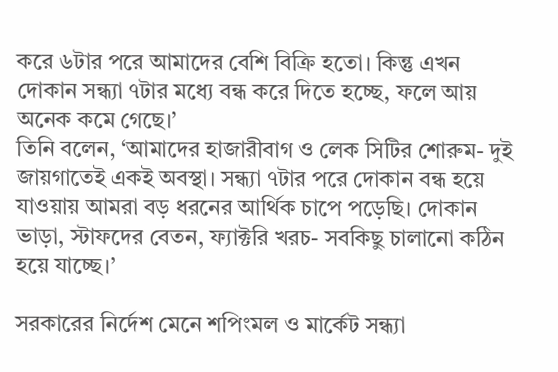করে ৬টার পরে আমাদের বেশি বিক্রি হতো। কিন্তু এখন দোকান সন্ধ্যা ৭টার মধ্যে বন্ধ করে দিতে হচ্ছে, ফলে আয় অনেক কমে গেছে।’
তিনি বলেন, ‘আমাদের হাজারীবাগ ও লেক সিটির শোরুম- দুই জায়গাতেই একই অবস্থা। সন্ধ্যা ৭টার পরে দোকান বন্ধ হয়ে যাওয়ায় আমরা বড় ধরনের আর্থিক চাপে পড়েছি। দোকান ভাড়া, স্টাফদের বেতন, ফ্যাক্টরি খরচ- সবকিছু চালানো কঠিন হয়ে যাচ্ছে।’

সরকারের নির্দেশ মেনে শপিংমল ও মার্কেট সন্ধ্যা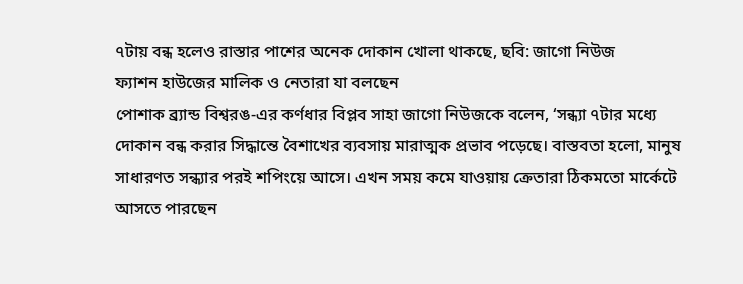৭টায় বন্ধ হলেও রাস্তার পাশের অনেক দোকান খোলা থাকছে, ছবি: জাগো নিউজ
ফ্যাশন হাউজের মালিক ও নেতারা যা বলছেন
পোশাক ব্র্যান্ড বিশ্বরঙ-এর কর্ণধার বিপ্লব সাহা জাগো নিউজকে বলেন, ‘সন্ধ্যা ৭টার মধ্যে দোকান বন্ধ করার সিদ্ধান্তে বৈশাখের ব্যবসায় মারাত্মক প্রভাব পড়েছে। বাস্তবতা হলো, মানুষ সাধারণত সন্ধ্যার পরই শপিংয়ে আসে। এখন সময় কমে যাওয়ায় ক্রেতারা ঠিকমতো মার্কেটে আসতে পারছেন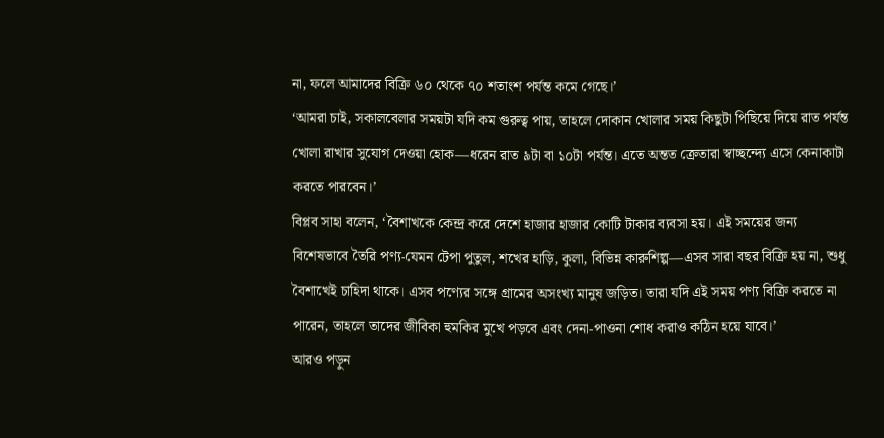না, ফলে আমাদের বিক্রি ৬০ থেকে ৭০ শতাংশ পর্যন্ত কমে গেছে।’
‘আমরা চাই, সকালবেলার সময়টা যদি কম গুরুত্ব পায়, তাহলে দোকান খোলার সময় কিছুটা পিছিয়ে দিয়ে রাত পর্যন্ত খোলা রাখার সুযোগ দেওয়া হোক—ধরেন রাত ৯টা বা ১০টা পর্যন্ত। এতে অন্তত ক্রেতারা স্বাচ্ছন্দ্যে এসে কেনাকাটা করতে পারবেন।’
বিপ্লব সাহা বলেন, ‘বৈশাখকে কেন্দ্র করে দেশে হাজার হাজার কোটি টাকার ব্যবসা হয়। এই সময়ের জন্য বিশেষভাবে তৈরি পণ্য-যেমন টেপা পুতুল, শখের হাড়ি, কুলা, বিভিন্ন কারুশিল্প—এসব সারা বছর বিক্রি হয় না, শুধু বৈশাখেই চাহিদা থাকে। এসব পণ্যের সঙ্গে গ্রামের অসংখ্য মানুষ জড়িত। তারা যদি এই সময় পণ্য বিক্রি করতে না পারেন, তাহলে তাদের জীবিকা হুমকির মুখে পড়বে এবং দেনা-পাওনা শোধ করাও কঠিন হয়ে যাবে।’
আরও পড়ুন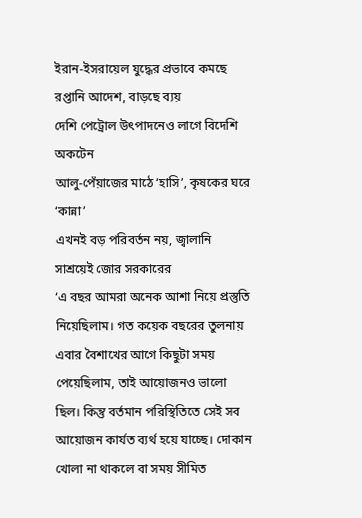ইরান-ইসরায়েল যুদ্ধের প্রভাবে কমছে রপ্তানি আদেশ, বাড়ছে ব্যয়
দেশি পেট্রোল উৎপাদনেও লাগে বিদেশি অকটেন
আলু-পেঁয়াজের মাঠে ‘হাসি’, কৃষকের ঘরে ‘কান্না’
এখনই বড় পরিবর্তন নয়, জ্বালানি সাশ্রয়েই জোর সরকারের
‘এ বছর আমরা অনেক আশা নিয়ে প্রস্তুতি নিয়েছিলাম। গত কয়েক বছরের তুলনায় এবার বৈশাখের আগে কিছুটা সময় পেয়েছিলাম, তাই আয়োজনও ভালো ছিল। কিন্তু বর্তমান পরিস্থিতিতে সেই সব আয়োজন কার্যত ব্যর্থ হয়ে যাচ্ছে। দোকান খোলা না থাকলে বা সময় সীমিত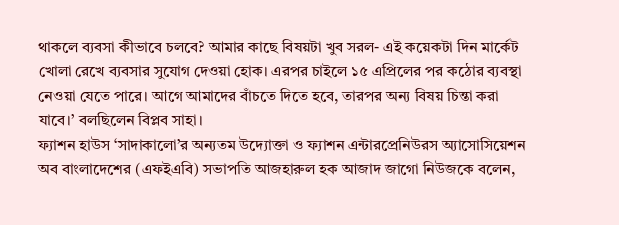থাকলে ব্যবসা কীভাবে চলবে? আমার কাছে বিষয়টা খুব সরল- এই কয়েকটা দিন মার্কেট খোলা রেখে ব্যবসার সুযোগ দেওয়া হোক। এরপর চাইলে ১৫ এপ্রিলের পর কঠোর ব্যবস্থা নেওয়া যেতে পারে। আগে আমাদের বাঁচতে দিতে হবে, তারপর অন্য বিষয় চিন্তা করা যাবে।’ বলছিলেন বিপ্লব সাহা।
ফ্যাশন হাউস ‘সাদাকালো’র অন্যতম উদ্যোক্তা ও ফ্যাশন এন্টারপ্রেনিউরস অ্যাসোসিয়েশন অব বাংলাদেশের (এফইএবি) সভাপতি আজহারুল হক আজাদ জাগো নিউজকে বলেন,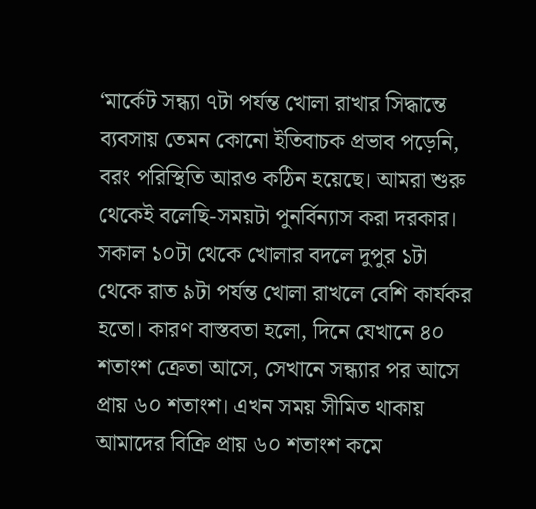‘মার্কেট সন্ধ্যা ৭টা পর্যন্ত খোলা রাখার সিদ্ধান্তে ব্যবসায় তেমন কোনো ইতিবাচক প্রভাব পড়েনি, বরং পরিস্থিতি আরও কঠিন হয়েছে। আমরা শুরু থেকেই বলেছি-সময়টা পুনর্বিন্যাস করা দরকার। সকাল ১০টা থেকে খোলার বদলে দুপুর ১টা থেকে রাত ৯টা পর্যন্ত খোলা রাখলে বেশি কার্যকর হতো। কারণ বাস্তবতা হলো, দিনে যেখানে ৪০ শতাংশ ক্রেতা আসে, সেখানে সন্ধ্যার পর আসে প্রায় ৬০ শতাংশ। এখন সময় সীমিত থাকায় আমাদের বিক্রি প্রায় ৬০ শতাংশ কমে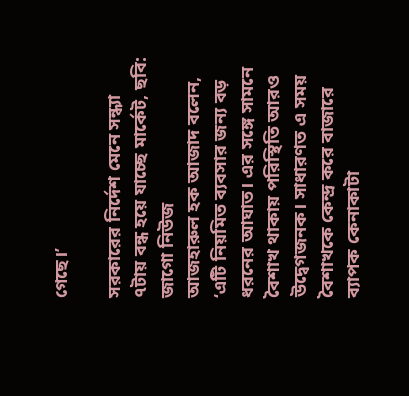গেছে।’

সরকারের নির্দেশ মেনে সন্ধ্যা ৭টায় বন্ধ হয়ে যাচ্ছে মার্কেট, ছবি: জাগো নিউজ
আজহারুল হক আজাদ বলেন, ‘এটি নিয়মিত ব্যবসার জন্য বড় ধরনের আঘাত। এর সঙ্গে সামনে বৈশাখ থাকায় পরিস্থিতি আরও উদ্বেগজনক। সাধারণত এ সময় বৈশাখকে কেন্দ্র করে বাজারে ব্যাপক কেনাকাটা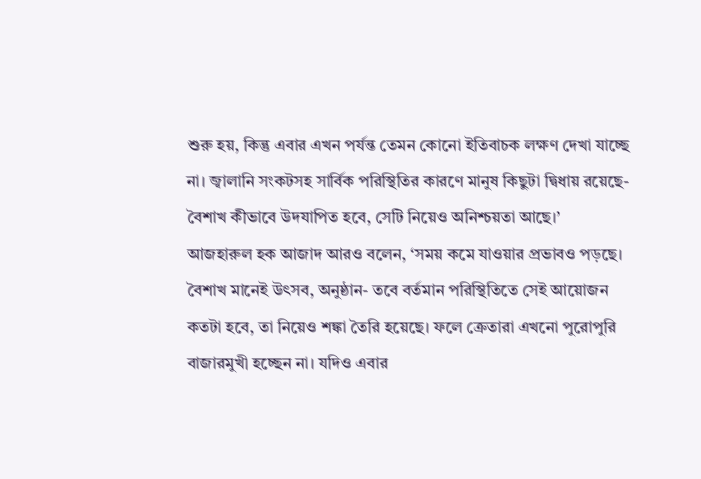শুরু হয়, কিন্তু এবার এখন পর্যন্ত তেমন কোনো ইতিবাচক লক্ষণ দেখা যাচ্ছে না। জ্বালানি সংকটসহ সার্বিক পরিস্থিতির কারণে মানুষ কিছুটা দ্বিধায় রয়েছে- বৈশাখ কীভাবে উদযাপিত হবে, সেটি নিয়েও অনিশ্চয়তা আছে।’
আজহারুল হক আজাদ আরও বলেন, ‘সময় কমে যাওয়ার প্রভাবও পড়ছে। বৈশাখ মানেই উৎসব, অনুষ্ঠান- তবে বর্তমান পরিস্থিতিতে সেই আয়োজন কতটা হবে, তা নিয়েও শঙ্কা তৈরি হয়েছে। ফলে ক্রেতারা এখনো পুরোপুরি বাজারমুখী হচ্ছেন না। যদিও এবার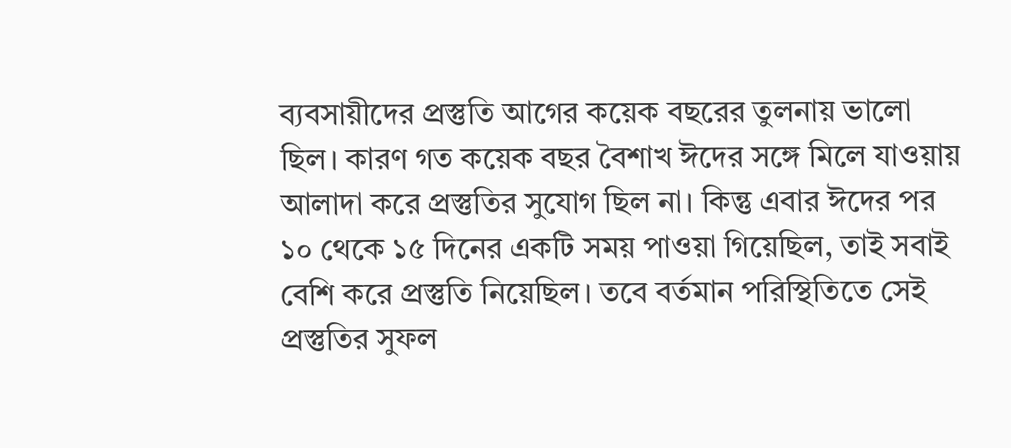ব্যবসায়ীদের প্রস্তুতি আগের কয়েক বছরের তুলনায় ভালো ছিল। কারণ গত কয়েক বছর বৈশাখ ঈদের সঙ্গে মিলে যাওয়ায় আলাদা করে প্রস্তুতির সুযোগ ছিল না। কিন্তু এবার ঈদের পর ১০ থেকে ১৫ দিনের একটি সময় পাওয়া গিয়েছিল, তাই সবাই বেশি করে প্রস্তুতি নিয়েছিল। তবে বর্তমান পরিস্থিতিতে সেই প্রস্তুতির সুফল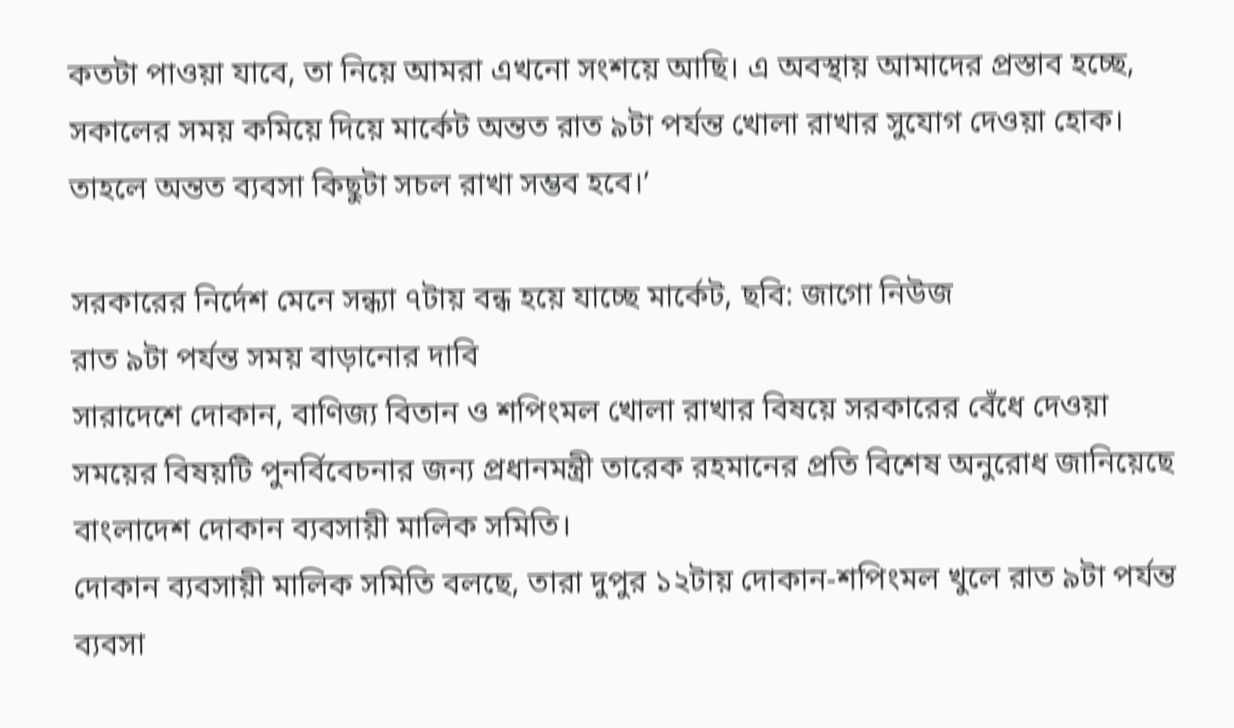কতটা পাওয়া যাবে, তা নিয়ে আমরা এখনো সংশয়ে আছি। এ অবস্থায় আমাদের প্রস্তাব হচ্ছে, সকালের সময় কমিয়ে দিয়ে মার্কেট অন্তত রাত ৯টা পর্যন্ত খোলা রাখার সুযোগ দেওয়া হোক। তাহলে অন্তত ব্যবসা কিছুটা সচল রাখা সম্ভব হবে।’

সরকারের নির্দেশ মেনে সন্ধ্যা ৭টায় বন্ধ হয়ে যাচ্ছে মার্কেট, ছবি: জাগো নিউজ
রাত ৯টা পর্যন্ত সময় বাড়ানোর দাবি
সারাদেশে দোকান, বাণিজ্য বিতান ও শপিংমল খোলা রাখার বিষয়ে সরকারের বেঁধে দেওয়া সময়ের বিষয়টি পুনর্বিবেচনার জন্য প্রধানমন্ত্রী তারেক রহমানের প্রতি বিশেষ অনুরোধ জানিয়েছে বাংলাদেশ দোকান ব্যবসায়ী মালিক সমিতি।
দোকান ব্যবসায়ী মালিক সমিতি বলছে, তারা দুপুর ১২টায় দোকান-শপিংমল খুলে রাত ৯টা পর্যন্ত ব্যবসা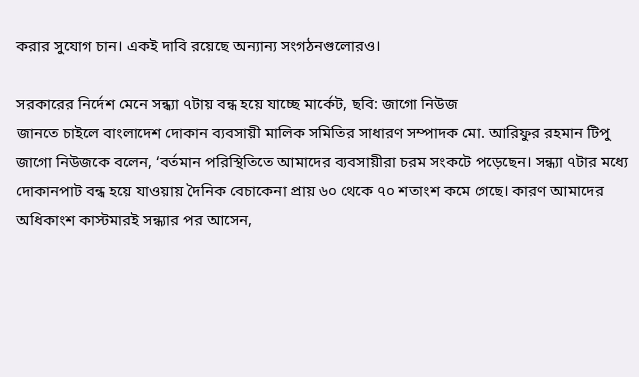করার সুযোগ চান। একই দাবি রয়েছে অন্যান্য সংগঠনগুলোরও।

সরকারের নির্দেশ মেনে সন্ধ্যা ৭টায় বন্ধ হয়ে যাচ্ছে মার্কেট, ছবি: জাগো নিউজ
জানতে চাইলে বাংলাদেশ দোকান ব্যবসায়ী মালিক সমিতির সাধারণ সম্পাদক মো. আরিফুর রহমান টিপু জাগো নিউজকে বলেন, ‘বর্তমান পরিস্থিতিতে আমাদের ব্যবসায়ীরা চরম সংকটে পড়েছেন। সন্ধ্যা ৭টার মধ্যে দোকানপাট বন্ধ হয়ে যাওয়ায় দৈনিক বেচাকেনা প্রায় ৬০ থেকে ৭০ শতাংশ কমে গেছে। কারণ আমাদের অধিকাংশ কাস্টমারই সন্ধ্যার পর আসেন,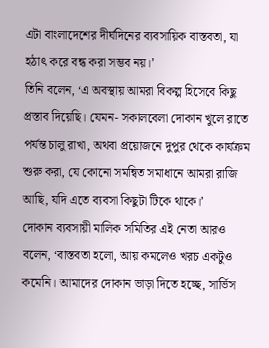এটা বাংলাদেশের দীর্ঘদিনের ব্যবসায়িক বাস্তবতা, যা হঠাৎ করে বন্ধ করা সম্ভব নয়।’
তিনি বলেন, ‘এ অবস্থায় আমরা বিকল্প হিসেবে কিছু প্রস্তাব দিয়েছি। যেমন- সকালবেলা দোকান খুলে রাতে পর্যন্ত চালু রাখা, অথবা প্রয়োজনে দুপুর থেকে কার্যক্রম শুরু করা, যে কোনো সমন্বিত সমাধানে আমরা রাজি আছি, যদি এতে ব্যবসা কিছুটা টিকে থাকে।’
দোকান ব্যবসায়ী মালিক সমিতির এই নেতা আরও বলেন, ‘বাস্তবতা হলো, আয় কমলেও খরচ একটুও কমেনি। আমাদের দোকান ভাড়া দিতে হচ্ছে, সার্ভিস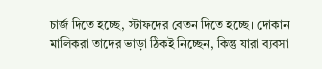চার্জ দিতে হচ্ছে, স্টাফদের বেতন দিতে হচ্ছে। দোকান মালিকরা তাদের ভাড়া ঠিকই নিচ্ছেন, কিন্তু যারা ব্যবসা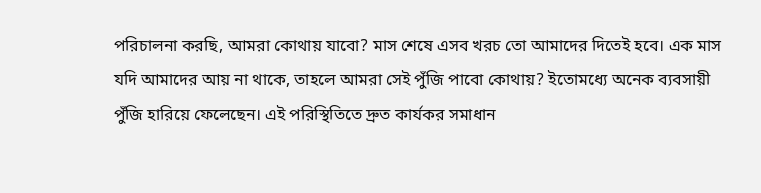পরিচালনা করছি, আমরা কোথায় যাবো? মাস শেষে এসব খরচ তো আমাদের দিতেই হবে। এক মাস যদি আমাদের আয় না থাকে, তাহলে আমরা সেই পুঁজি পাবো কোথায়? ইতোমধ্যে অনেক ব্যবসায়ী পুঁজি হারিয়ে ফেলেছেন। এই পরিস্থিতিতে দ্রুত কার্যকর সমাধান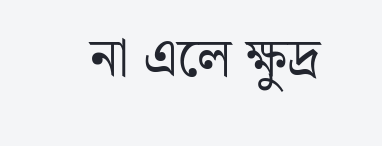না এলে ক্ষুদ্র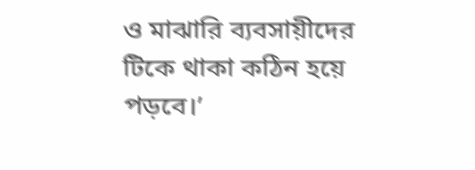ও মাঝারি ব্যবসায়ীদের টিকে থাকা কঠিন হয়ে পড়বে।’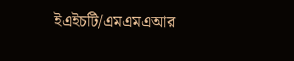ইএইচটি/এমএমএআর